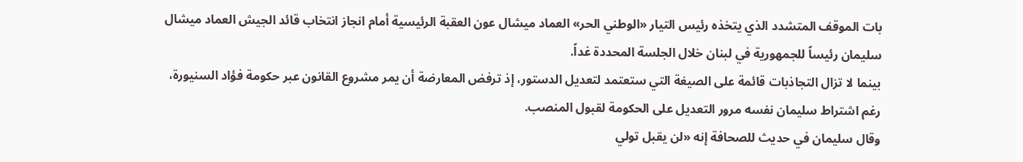بات الموقف المتشدد الذي يتخذه رئيس التيار «الوطني الحر» العماد ميشال عون العقبة الرئيسية أمام انجاز انتخاب قائد الجيش العماد ميشال سليمان رئيساً للجمهورية في لبنان خلال الجلسة المحددة غداً.
بينما لا تزال التجاذبات قائمة على الصيغة التي ستعتمد لتعديل الدستور، إذ ترفض المعارضة أن يمر مشروع القانون عبر حكومة فؤاد السنيورة، رغم اشتراط سليمان نفسه مرور التعديل على الحكومة لقبول المنصب.
وقال سليمان في حديث للصحافة إنه «لن يقبل تولي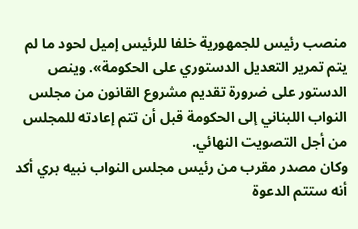منصب رئيس للجمهورية خلفا للرئيس إميل لحود ما لم يتم تمرير التعديل الدستوري على الحكومة». وينص الدستور على ضرورة تقديم مشروع القانون من مجلس النواب اللبناني إلى الحكومة قبل أن تتم إعادته للمجلس من أجل التصويت النهائي.
وكان مصدر مقرب من رئيس مجلس النواب نبيه بري أكد أنه ستتم الدعوة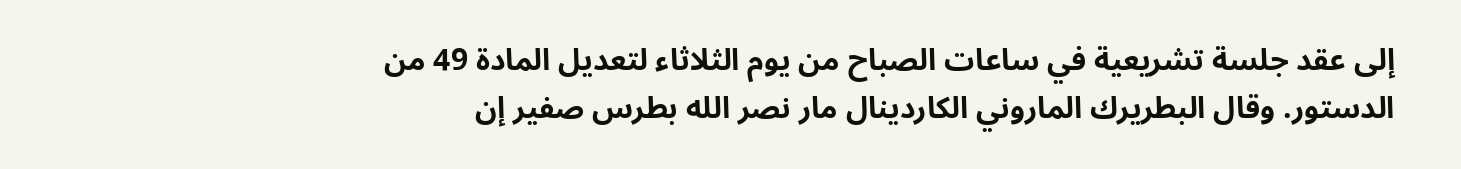إلى عقد جلسة تشريعية في ساعات الصباح من يوم الثلاثاء لتعديل المادة 49 من الدستور. وقال البطريرك الماروني الكاردينال مار نصر الله بطرس صفير إن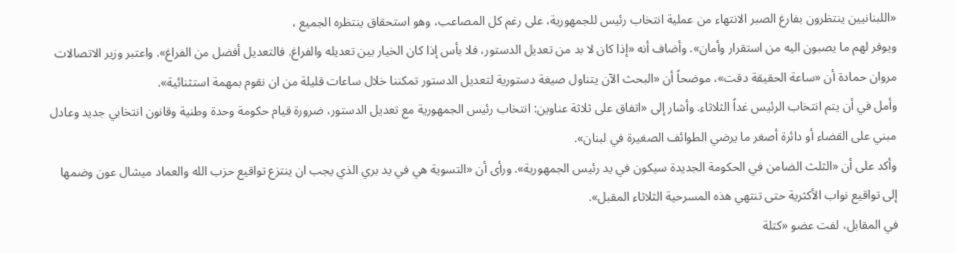«اللبنانيين ينتظرون بفارغ الصبر الانتهاء من عملية انتخاب رئيس للجمهورية، على رغم كل المصاعب، وهو استحقاق ينتظره الجميع ،
ويوفر لهم ما يصبون اليه من استقرار وأمان». وأضاف أنه «إذا كان لا بد من تعديل الدستور، فلا بأس إذا كان الخيار بين تعديله والفراغ. فالتعديل أفضل من الفراغ». واعتبر وزير الاتصالات مروان حمادة أن «ساعة الحقيقة دقت»، موضحاً أن «البحث الآن يتناول صيغة دستورية لتعديل الدستور تمكننا خلال ساعات قليلة من ان نقوم بمهمة استثنائية».
وأمل في أن يتم انتخاب الرئيس غداً الثلاثاء. وأشار إلى «اتفاق على ثلاثة عناوين: انتخاب رئيس الجمهورية مع تعديل الدستور، ضرورة قيام حكومة وحدة وطنية وقانون انتخابي جديد وعادل مبني على القضاء أو دائرة أصغر ما يرضي الطوائف الصغيرة في لبنان».
وأكد على أن «الثلث الضامن في الحكومة الجديدة سيكون في يد رئيس الجمهورية». ورأى أن «التسوية هي في يد بري الذي يجب ان ينتزع تواقيع حزب الله والعماد ميشال عون وضمها إلى تواقيع نواب الأكثرية حتى تنتهي هذه المسرحية الثلاثاء المقبل».
في المقابل، لفت عضو «كتلة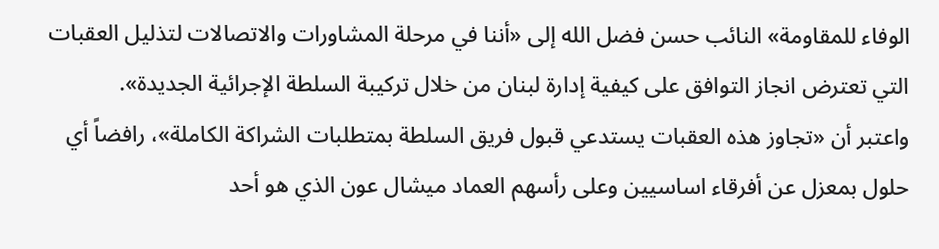الوفاء للمقاومة» النائب حسن فضل الله إلى «أننا في مرحلة المشاورات والاتصالات لتذليل العقبات التي تعترض انجاز التوافق على كيفية إدارة لبنان من خلال تركيبة السلطة الإجرائية الجديدة».
واعتبر أن «تجاوز هذه العقبات يستدعي قبول فريق السلطة بمتطلبات الشراكة الكاملة»، رافضاً أي حلول بمعزل عن أفرقاء اساسيين وعلى رأسهم العماد ميشال عون الذي هو أحد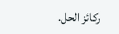ركائز الحل.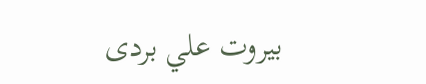بيروت علي بردى